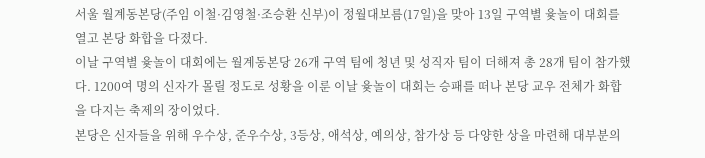서울 월계동본당(주임 이철·김영철·조승환 신부)이 정월대보름(17일)을 맞아 13일 구역별 윷놀이 대회를 열고 본당 화합을 다졌다.
이날 구역별 윷놀이 대회에는 월계동본당 26개 구역 팀에 청년 및 성직자 팀이 더해져 총 28개 팀이 참가했다. 1200여 명의 신자가 몰릴 정도로 성황을 이룬 이날 윷놀이 대회는 승패를 떠나 본당 교우 전체가 화합을 다지는 축제의 장이었다.
본당은 신자들을 위해 우수상, 준우수상, 3등상, 애석상, 예의상, 참가상 등 다양한 상을 마련해 대부분의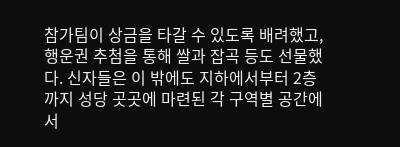참가팀이 상금을 타갈 수 있도록 배려했고, 행운권 추첨을 통해 쌀과 잡곡 등도 선물했다. 신자들은 이 밖에도 지하에서부터 2층까지 성당 곳곳에 마련된 각 구역별 공간에서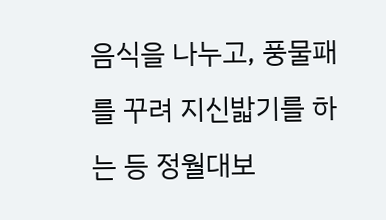음식을 나누고, 풍물패를 꾸려 지신밟기를 하는 등 정월대보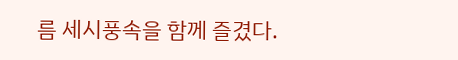름 세시풍속을 함께 즐겼다.